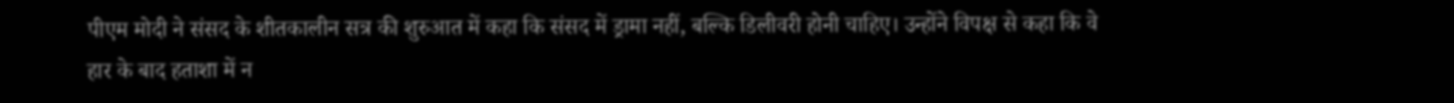पीएम मोदी ने संसद के शीतकालीन सत्र की शुरुआत में कहा कि संसद में ड्रामा नहीं, बल्कि डिलीवरी होनी चाहिए। उन्होंने विपक्ष से कहा कि वे हार के बाद हताशा में न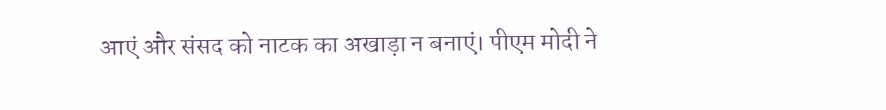आएं और संसद को नाटक का अखाड़ा न बनाएं। पीएम मोदी ने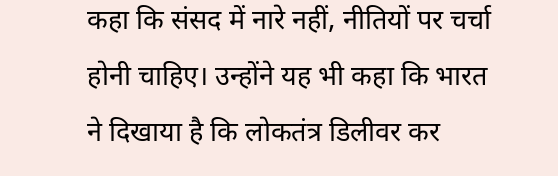कहा कि संसद में नारे नहीं, नीतियों पर चर्चा होनी चाहिए। उन्होंने यह भी कहा कि भारत ने दिखाया है कि लोकतंत्र डिलीवर कर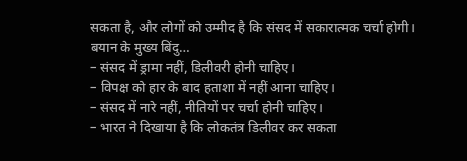सकता है, और लोगों को उम्मीद है कि संसद में सकारात्मक चर्चा होगी।
बयान के मुख्य बिंदु…
– संसद में ड्रामा नहीं, डिलीवरी होनी चाहिए।
– विपक्ष को हार के बाद हताशा में नहीं आना चाहिए।
– संसद में नारे नहीं, नीतियों पर चर्चा होनी चाहिए।
– भारत ने दिखाया है कि लोकतंत्र डिलीवर कर सकता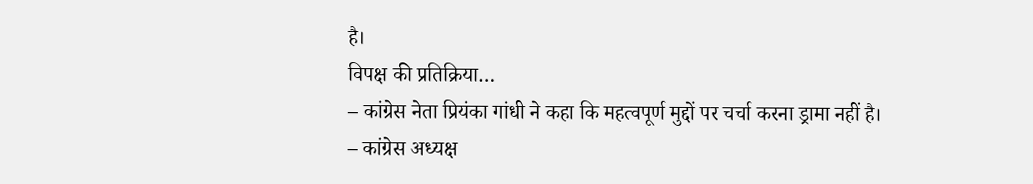है।
विपक्ष की प्रतिक्रिया…
– कांग्रेस नेता प्रियंका गांधी ने कहा कि महत्वपूर्ण मुद्दों पर चर्चा करना ड्रामा नहीं है।
– कांग्रेस अध्यक्ष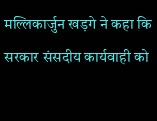मल्लिकार्जुन खड़गे ने कहा कि सरकार संसदीय कार्यवाही को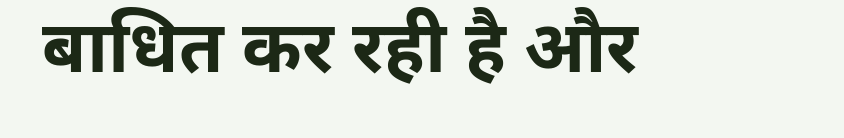बाधित कर रही है और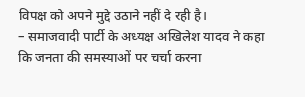विपक्ष को अपने मुद्दे उठाने नहीं दे रही है।
– समाजवादी पार्टी के अध्यक्ष अखिलेश यादव ने कहा कि जनता की समस्याओं पर चर्चा करना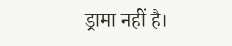ड्रामा नहीं है।